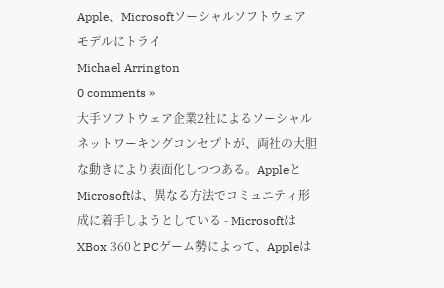Apple、Microsoftソーシャルソフトウェアモデルにトライ
Michael Arrington
0 comments »
大手ソフトウェア企業2社によるソーシャルネットワーキングコンセプトが、両社の大胆な動きにより表面化しつつある。AppleとMicrosoftは、異なる方法でコミュニティ形成に着手しようとしている - MicrosoftはXBox 360とPCゲーム勢によって、Appleは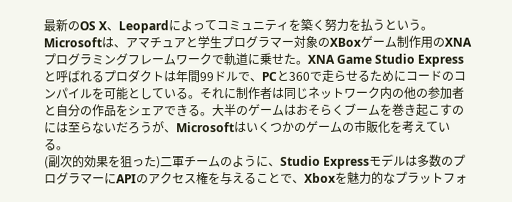最新のOS X、Leopardによってコミュニティを築く努力を払うという。
Microsoftは、アマチュアと学生プログラマー対象のXBoxゲーム制作用のXNAプログラミングフレームワークで軌道に乗せた。XNA Game Studio Expressと呼ばれるプロダクトは年間99ドルで、PCと360で走らせるためにコードのコンパイルを可能としている。それに制作者は同じネットワーク内の他の参加者と自分の作品をシェアできる。大半のゲームはおそらくブームを巻き起こすのには至らないだろうが、Microsoftはいくつかのゲームの市販化を考えている。
(副次的効果を狙った)二軍チームのように、Studio Expressモデルは多数のプログラマーにAPIのアクセス権を与えることで、Xboxを魅力的なプラットフォ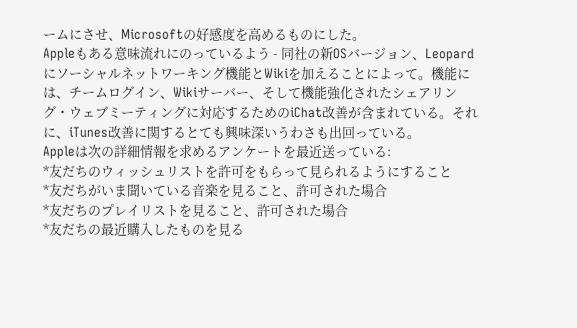ームにさせ、Microsoftの好感度を高めるものにした。
Appleもある意味流れにのっているよう - 同社の新OSバージョン、Leopardにソーシャルネットワーキング機能とWikiを加えることによって。機能には、チームログイン、Wikiサーバー、そして機能強化されたシェアリング・ウェブミーティングに対応するためのiChat改善が含まれている。それに、iTunes改善に関するとても興味深いうわさも出回っている。
Appleは次の詳細情報を求めるアンケートを最近送っている:
*友だちのウィッシュリストを許可をもらって見られるようにすること
*友だちがいま聞いている音楽を見ること、許可された場合
*友だちのプレイリストを見ること、許可された場合
*友だちの最近購入したものを見る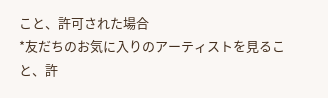こと、許可された場合
*友だちのお気に入りのアーティストを見ること、許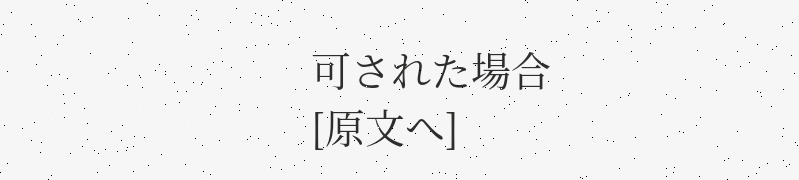可された場合
[原文へ]